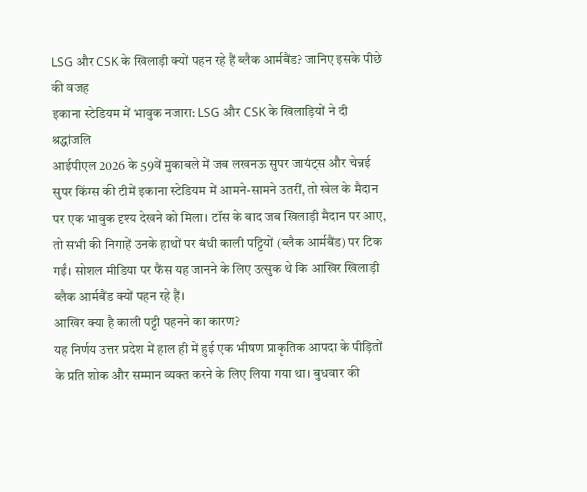LSG और CSK के खिलाड़ी क्यों पहन रहे हैं ब्लैक आर्मबैंड? जानिए इसके पीछे की वजह
इकाना स्टेडियम में भावुक नजारा: LSG और CSK के खिलाड़ियों ने दी श्रद्धांजलि
आईपीएल 2026 के 59वें मुकाबले में जब लखनऊ सुपर जायंट्स और चेन्नई सुपर किंग्स की टीमें इकाना स्टेडियम में आमने-सामने उतरीं, तो खेल के मैदान पर एक भावुक दृश्य देखने को मिला। टॉस के बाद जब खिलाड़ी मैदान पर आए, तो सभी की निगाहें उनके हाथों पर बंधी काली पट्टियों (ब्लैक आर्मबैंड) पर टिक गईं। सोशल मीडिया पर फैंस यह जानने के लिए उत्सुक थे कि आखिर खिलाड़ी ब्लैक आर्मबैंड क्यों पहन रहे हैं।
आखिर क्या है काली पट्टी पहनने का कारण?
यह निर्णय उत्तर प्रदेश में हाल ही में हुई एक भीषण प्राकृतिक आपदा के पीड़ितों के प्रति शोक और सम्मान व्यक्त करने के लिए लिया गया था। बुधवार की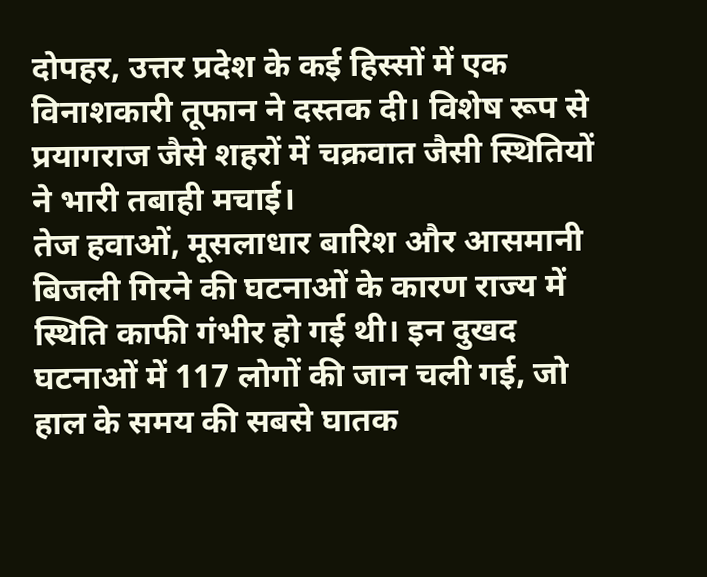दोपहर, उत्तर प्रदेश के कई हिस्सों में एक विनाशकारी तूफान ने दस्तक दी। विशेष रूप से प्रयागराज जैसे शहरों में चक्रवात जैसी स्थितियों ने भारी तबाही मचाई।
तेज हवाओं, मूसलाधार बारिश और आसमानी बिजली गिरने की घटनाओं के कारण राज्य में स्थिति काफी गंभीर हो गई थी। इन दुखद घटनाओं में 117 लोगों की जान चली गई, जो हाल के समय की सबसे घातक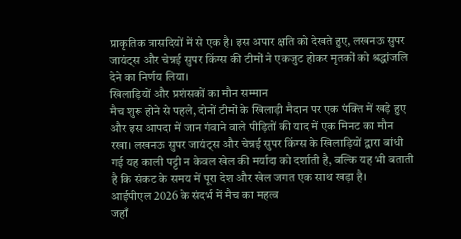प्राकृतिक त्रासदियों में से एक है। इस अपार क्षति को देखते हुए, लखनऊ सुपर जायंट्स और चेन्नई सुपर किंग्स की टीमों ने एकजुट होकर मृतकों को श्रद्धांजलि देने का निर्णय लिया।
खिलाड़ियों और प्रशंसकों का मौन सम्मान
मैच शुरू होने से पहले, दोनों टीमों के खिलाड़ी मैदान पर एक पंक्ति में खड़े हुए और इस आपदा में जान गंवाने वाले पीड़ितों की याद में एक मिनट का मौन रखा। लखनऊ सुपर जायंट्स और चेन्नई सुपर किंग्स के खिलाड़ियों द्वारा बांधी गई यह काली पट्टी न केवल खेल की मर्यादा को दर्शाती है, बल्कि यह भी बताती है कि संकट के समय में पूरा देश और खेल जगत एक साथ खड़ा है।
आईपीएल 2026 के संदर्भ में मैच का महत्व
जहाँ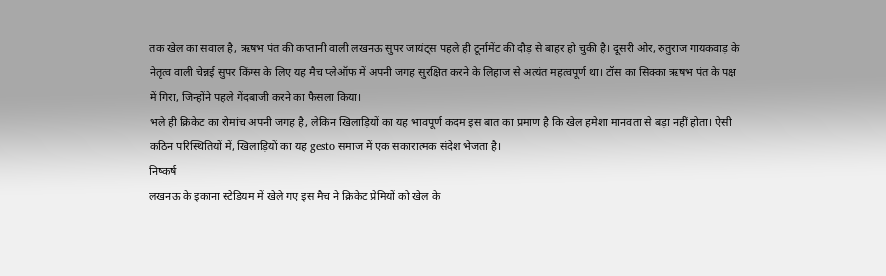तक खेल का सवाल है, ऋषभ पंत की कप्तानी वाली लखनऊ सुपर जायंट्स पहले ही टूर्नामेंट की दौड़ से बाहर हो चुकी है। दूसरी ओर, रुतुराज गायकवाड़ के नेतृत्व वाली चेन्नई सुपर किंग्स के लिए यह मैच प्लेऑफ में अपनी जगह सुरक्षित करने के लिहाज से अत्यंत महत्वपूर्ण था। टॉस का सिक्का ऋषभ पंत के पक्ष में गिरा, जिन्होंने पहले गेंदबाजी करने का फैसला किया।
भले ही क्रिकेट का रोमांच अपनी जगह है, लेकिन खिलाड़ियों का यह भावपूर्ण कदम इस बात का प्रमाण है कि खेल हमेशा मानवता से बड़ा नहीं होता। ऐसी कठिन परिस्थितियों में, खिलाड़ियों का यह gesto समाज में एक सकारात्मक संदेश भेजता है।
निष्कर्ष
लखनऊ के इकाना स्टेडियम में खेले गए इस मैच ने क्रिकेट प्रेमियों को खेल के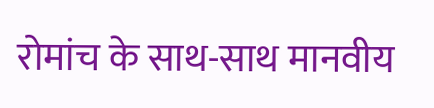रोमांच के साथ-साथ मानवीय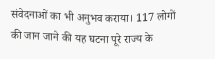संवेदनाओं का भी अनुभव कराया। 117 लोगों की जान जाने की यह घटना पूरे राज्य के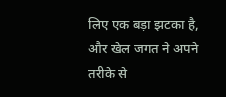लिए एक बड़ा झटका है, और खेल जगत ने अपने तरीके से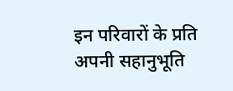इन परिवारों के प्रति अपनी सहानुभूति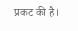प्रकट की है।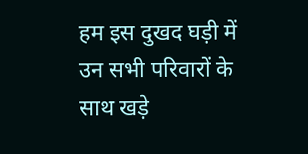हम इस दुखद घड़ी में उन सभी परिवारों के साथ खड़े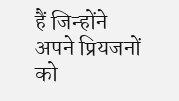हैं जिन्होंने अपने प्रियजनों को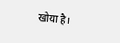खोया है।